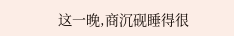这一晚,商沉砚睡得很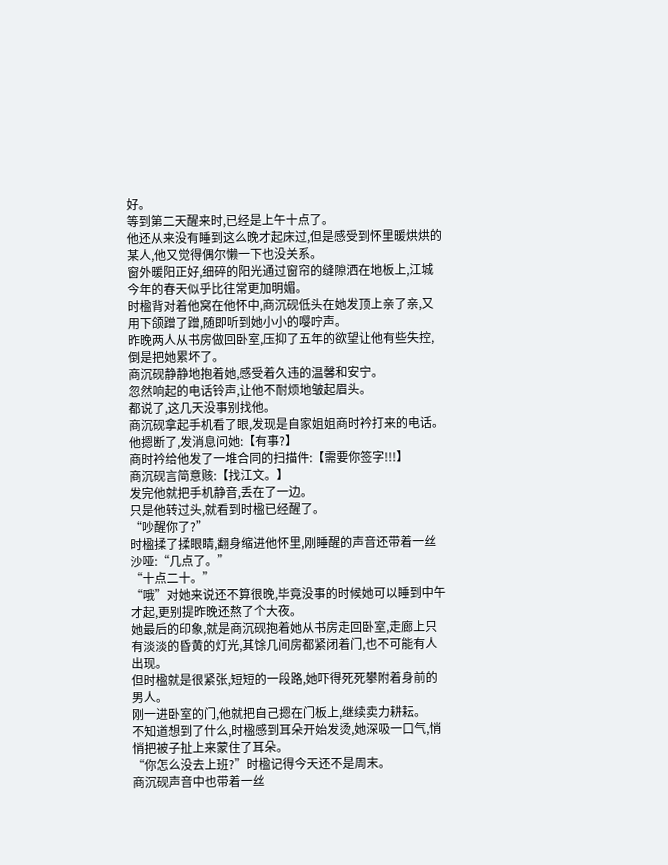好。
等到第二天醒来时,已经是上午十点了。
他还从来没有睡到这么晚才起床过,但是感受到怀里暖烘烘的某人,他又觉得偶尔懒一下也没关系。
窗外暖阳正好,细碎的阳光通过窗帘的缝隙洒在地板上,江城今年的春天似乎比往常更加明媚。
时楹背对着他窝在他怀中,商沉砚低头在她发顶上亲了亲,又用下颌蹭了蹭,随即听到她小小的嘤咛声。
昨晚两人从书房做回卧室,压抑了五年的欲望让他有些失控,倒是把她累坏了。
商沉砚静静地抱着她,感受着久违的温馨和安宁。
忽然响起的电话铃声,让他不耐烦地皱起眉头。
都说了,这几天没事别找他。
商沉砚拿起手机看了眼,发现是自家姐姐商时衿打来的电话。
他摁断了,发消息问她:【有事?】
商时衿给他发了一堆合同的扫描件:【需要你签字!!!】
商沉砚言简意赅:【找江文。】
发完他就把手机静音,丢在了一边。
只是他转过头,就看到时楹已经醒了。
“吵醒你了?”
时楹揉了揉眼睛,翻身缩进他怀里,刚睡醒的声音还带着一丝沙哑:“几点了。”
“十点二十。”
“哦”对她来说还不算很晚,毕竟没事的时候她可以睡到中午才起,更别提昨晚还熬了个大夜。
她最后的印象,就是商沉砚抱着她从书房走回卧室,走廊上只有淡淡的昏黄的灯光,其馀几间房都紧闭着门,也不可能有人出现。
但时楹就是很紧张,短短的一段路,她吓得死死攀附着身前的男人。
刚一进卧室的门,他就把自己摁在门板上,继续卖力耕耘。
不知道想到了什么,时楹感到耳朵开始发烫,她深吸一口气,悄悄把被子扯上来蒙住了耳朵。
“你怎么没去上班?”时楹记得今天还不是周末。
商沉砚声音中也带着一丝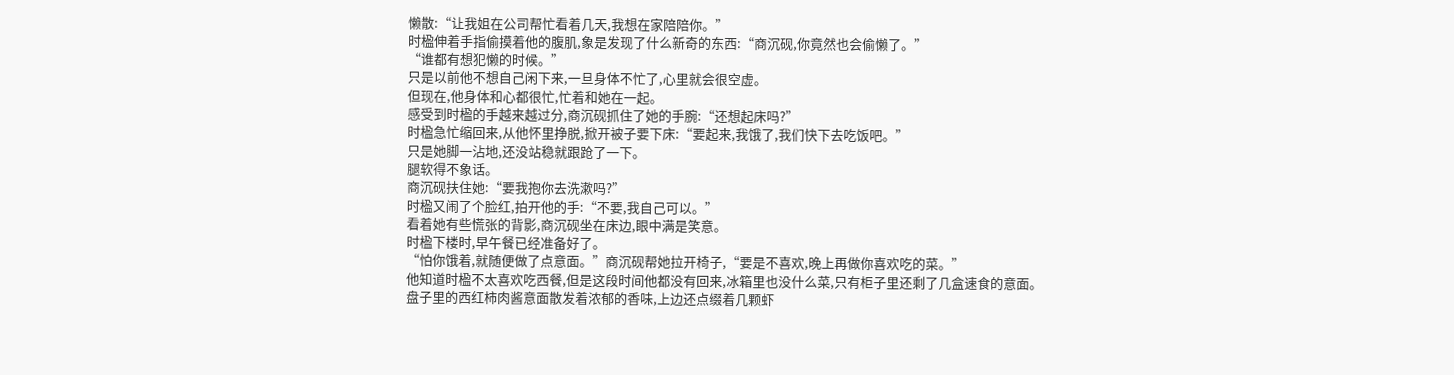懒散:“让我姐在公司帮忙看着几天,我想在家陪陪你。”
时楹伸着手指偷摸着他的腹肌,象是发现了什么新奇的东西:“商沉砚,你竟然也会偷懒了。”
“谁都有想犯懒的时候。”
只是以前他不想自己闲下来,一旦身体不忙了,心里就会很空虚。
但现在,他身体和心都很忙,忙着和她在一起。
感受到时楹的手越来越过分,商沉砚抓住了她的手腕:“还想起床吗?”
时楹急忙缩回来,从他怀里挣脱,掀开被子要下床:“要起来,我饿了,我们快下去吃饭吧。”
只是她脚一沾地,还没站稳就跟跄了一下。
腿软得不象话。
商沉砚扶住她:“要我抱你去洗漱吗?”
时楹又闹了个脸红,拍开他的手:“不要,我自己可以。”
看着她有些慌张的背影,商沉砚坐在床边,眼中满是笑意。
时楹下楼时,早午餐已经准备好了。
“怕你饿着,就随便做了点意面。”商沉砚帮她拉开椅子,“要是不喜欢,晚上再做你喜欢吃的菜。”
他知道时楹不太喜欢吃西餐,但是这段时间他都没有回来,冰箱里也没什么菜,只有柜子里还剩了几盒速食的意面。
盘子里的西红柿肉酱意面散发着浓郁的香味,上边还点缀着几颗虾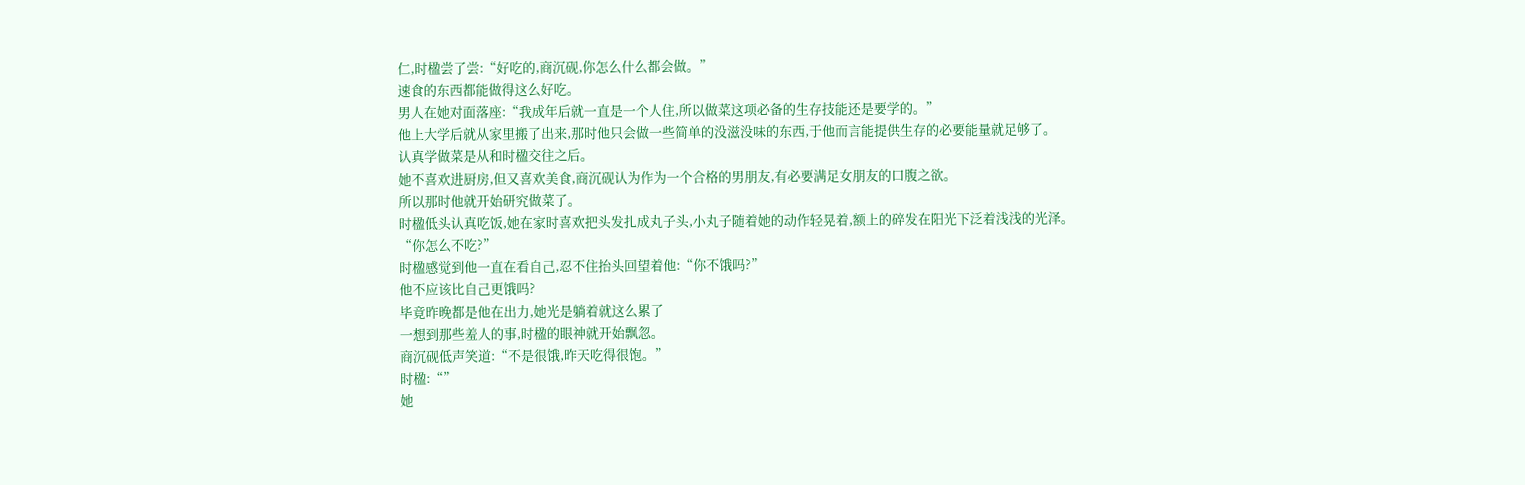仁,时楹尝了尝:“好吃的,商沉砚,你怎么什么都会做。”
速食的东西都能做得这么好吃。
男人在她对面落座:“我成年后就一直是一个人住,所以做菜这项必备的生存技能还是要学的。”
他上大学后就从家里搬了出来,那时他只会做一些简单的没滋没味的东西,于他而言能提供生存的必要能量就足够了。
认真学做菜是从和时楹交往之后。
她不喜欢进厨房,但又喜欢美食,商沉砚认为作为一个合格的男朋友,有必要满足女朋友的口腹之欲。
所以那时他就开始研究做菜了。
时楹低头认真吃饭,她在家时喜欢把头发扎成丸子头,小丸子随着她的动作轻晃着,额上的碎发在阳光下泛着浅浅的光泽。
“你怎么不吃?”
时楹感觉到他一直在看自己,忍不住抬头回望着他:“你不饿吗?”
他不应该比自己更饿吗?
毕竟昨晚都是他在出力,她光是躺着就这么累了
一想到那些羞人的事,时楹的眼神就开始飘忽。
商沉砚低声笑道:“不是很饿,昨天吃得很饱。”
时楹:“”
她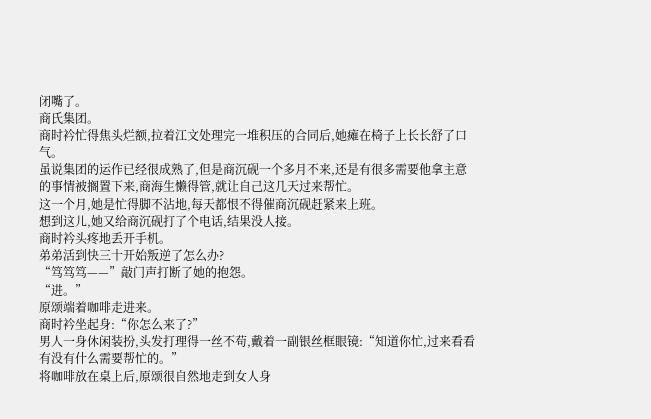闭嘴了。
商氏集团。
商时衿忙得焦头烂额,拉着江文处理完一堆积压的合同后,她瘫在椅子上长长舒了口气。
虽说集团的运作已经很成熟了,但是商沉砚一个多月不来,还是有很多需要他拿主意的事情被搁置下来,商海生懒得管,就让自己这几天过来帮忙。
这一个月,她是忙得脚不沾地,每天都恨不得催商沉砚赶紧来上班。
想到这儿,她又给商沉砚打了个电话,结果没人接。
商时衿头疼地丢开手机。
弟弟活到快三十开始叛逆了怎么办?
“笃笃笃——”敲门声打断了她的抱怨。
“进。”
原颂端着咖啡走进来。
商时衿坐起身:“你怎么来了?”
男人一身休闲装扮,头发打理得一丝不苟,戴着一副银丝框眼镜:“知道你忙,过来看看有没有什么需要帮忙的。”
将咖啡放在桌上后,原颂很自然地走到女人身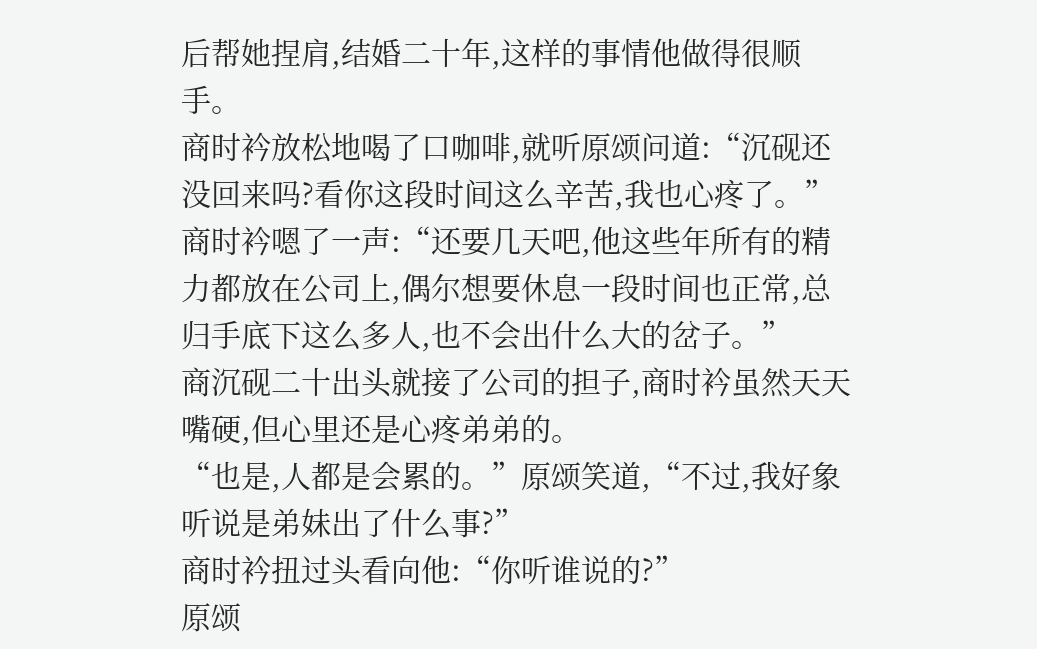后帮她捏肩,结婚二十年,这样的事情他做得很顺手。
商时衿放松地喝了口咖啡,就听原颂问道:“沉砚还没回来吗?看你这段时间这么辛苦,我也心疼了。”
商时衿嗯了一声:“还要几天吧,他这些年所有的精力都放在公司上,偶尔想要休息一段时间也正常,总归手底下这么多人,也不会出什么大的岔子。”
商沉砚二十出头就接了公司的担子,商时衿虽然天天嘴硬,但心里还是心疼弟弟的。
“也是,人都是会累的。”原颂笑道,“不过,我好象听说是弟妹出了什么事?”
商时衿扭过头看向他:“你听谁说的?”
原颂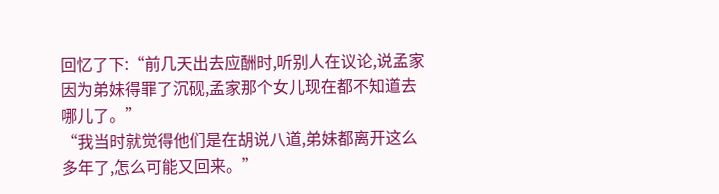回忆了下:“前几天出去应酬时,听别人在议论,说孟家因为弟妹得罪了沉砚,孟家那个女儿现在都不知道去哪儿了。”
“我当时就觉得他们是在胡说八道,弟妹都离开这么多年了,怎么可能又回来。”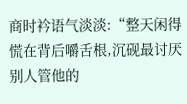商时衿语气淡淡:“整天闲得慌在背后嚼舌根,沉砚最讨厌别人管他的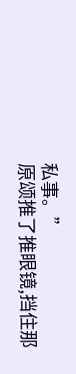私事。”
原颂推了推眼镜,挡住那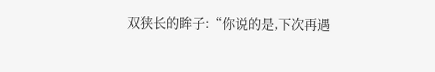双狭长的眸子:“你说的是,下次再遇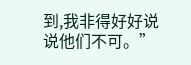到,我非得好好说说他们不可。”